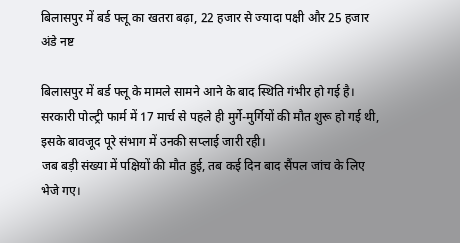बिलासपुर में बर्ड फ्लू का खतरा बढ़ा, 22 हजार से ज्यादा पक्षी और 25 हजार अंडे नष्ट

बिलासपुर में बर्ड फ्लू के मामले सामने आने के बाद स्थिति गंभीर हो गई है। सरकारी पोल्ट्री फार्म में 17 मार्च से पहले ही मुर्गे-मुर्गियों की मौत शुरू हो गई थी, इसके बावजूद पूरे संभाग में उनकी सप्लाई जारी रही।
जब बड़ी संख्या में पक्षियों की मौत हुई, तब कई दिन बाद सैंपल जांच के लिए भेजे गए।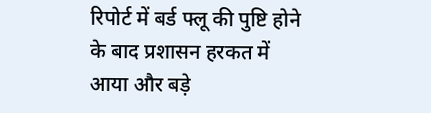रिपोर्ट में बर्ड फ्लू की पुष्टि होने के बाद प्रशासन हरकत में आया और बड़े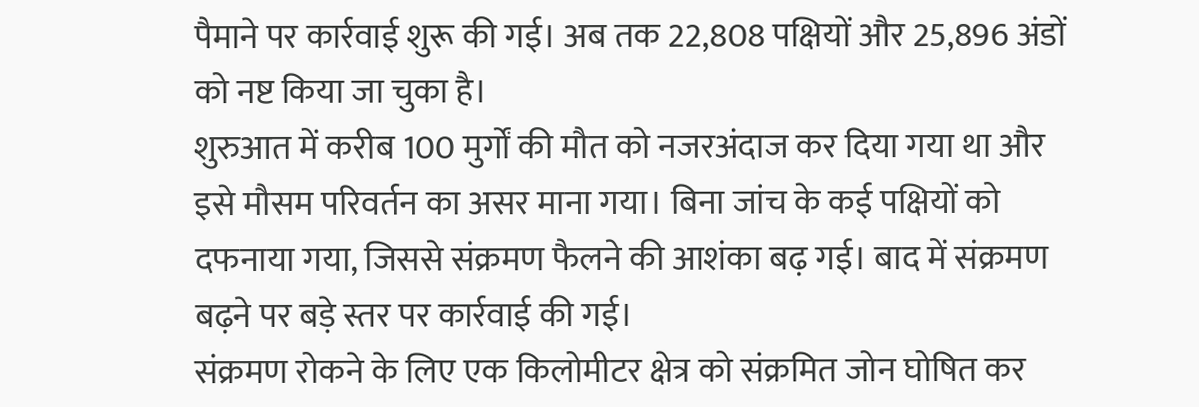पैमाने पर कार्रवाई शुरू की गई। अब तक 22,808 पक्षियों और 25,896 अंडों को नष्ट किया जा चुका है।
शुरुआत में करीब 100 मुर्गों की मौत को नजरअंदाज कर दिया गया था और इसे मौसम परिवर्तन का असर माना गया। बिना जांच के कई पक्षियों को दफनाया गया, जिससे संक्रमण फैलने की आशंका बढ़ गई। बाद में संक्रमण बढ़ने पर बड़े स्तर पर कार्रवाई की गई।
संक्रमण रोकने के लिए एक किलोमीटर क्षेत्र को संक्रमित जोन घोषित कर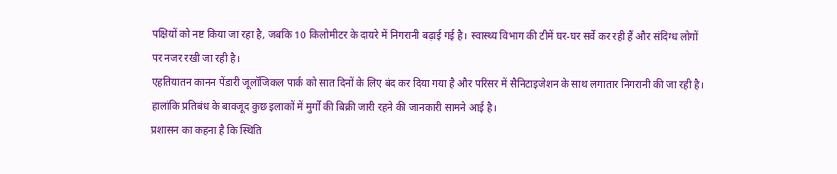पक्षियों को नष्ट किया जा रहा है, जबकि 10 किलोमीटर के दायरे में निगरानी बढ़ाई गई है। स्वास्थ्य विभाग की टीमें घर-घर सर्वे कर रही हैं और संदिग्ध लोगों पर नजर रखी जा रही है।
एहतियातन कानन पेंडारी जूलॉजिकल पार्क को सात दिनों के लिए बंद कर दिया गया है और परिसर में सैनिटाइजेशन के साथ लगातार निगरानी की जा रही है। हालांकि प्रतिबंध के बावजूद कुछ इलाकों में मुर्गों की बिक्री जारी रहने की जानकारी सामने आई है।
प्रशासन का कहना है कि स्थिति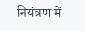नियंत्रण में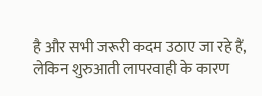है और सभी जरूरी कदम उठाए जा रहे हैं, लेकिन शुरुआती लापरवाही के कारण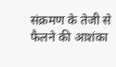संक्रमण के तेजी से फैलने की आशंका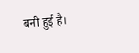बनी हुई है।